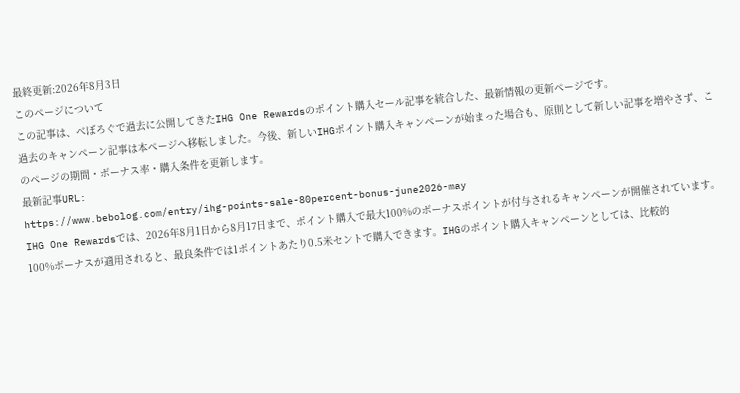最終更新:2026年8月3日
このページについて
この記事は、べぼろぐで過去に公開してきたIHG One Rewardsのポイント購入セール記事を統合した、最新情報の更新ページです。
過去のキャンペーン記事は本ページへ移転しました。今後、新しいIHGポイント購入キャンペーンが始まった場合も、原則として新しい記事を増やさず、このページの期間・ボーナス率・購入条件を更新します。
最新記事URL:
https://www.bebolog.com/entry/ihg-points-sale-80percent-bonus-june2026-may
IHG One Rewardsでは、2026年8月1日から8月17日まで、ポイント購入で最大100%のボーナスポイントが付与されるキャンペーンが開催されています。
100%ボーナスが適用されると、最良条件では1ポイントあたり0.5米セントで購入できます。IHGのポイント購入キャンペーンとしては、比較的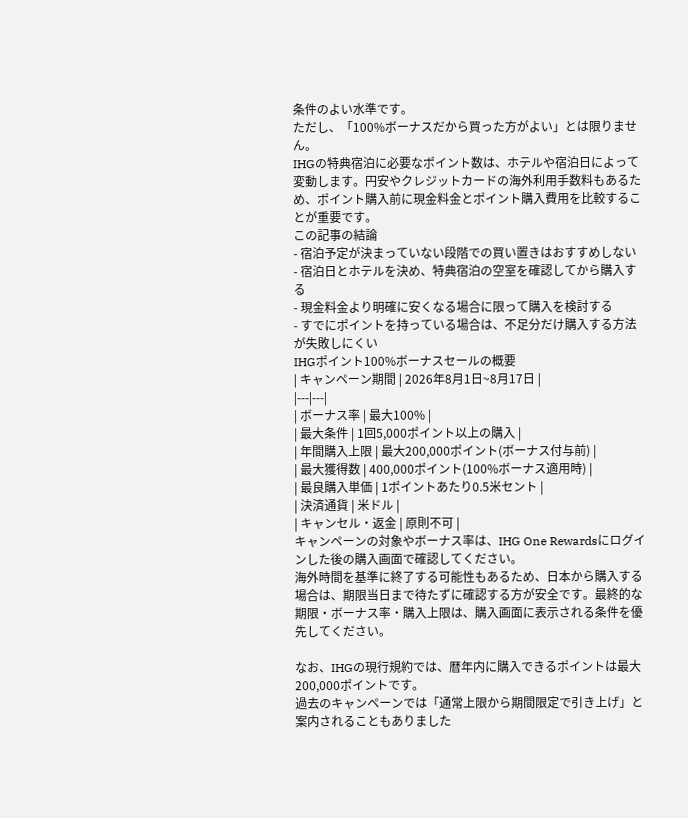条件のよい水準です。
ただし、「100%ボーナスだから買った方がよい」とは限りません。
IHGの特典宿泊に必要なポイント数は、ホテルや宿泊日によって変動します。円安やクレジットカードの海外利用手数料もあるため、ポイント購入前に現金料金とポイント購入費用を比較することが重要です。
この記事の結論
- 宿泊予定が決まっていない段階での買い置きはおすすめしない
- 宿泊日とホテルを決め、特典宿泊の空室を確認してから購入する
- 現金料金より明確に安くなる場合に限って購入を検討する
- すでにポイントを持っている場合は、不足分だけ購入する方法が失敗しにくい
IHGポイント100%ボーナスセールの概要
| キャンペーン期間 | 2026年8月1日~8月17日 |
|---|---|
| ボーナス率 | 最大100% |
| 最大条件 | 1回5,000ポイント以上の購入 |
| 年間購入上限 | 最大200,000ポイント(ボーナス付与前) |
| 最大獲得数 | 400,000ポイント(100%ボーナス適用時) |
| 最良購入単価 | 1ポイントあたり0.5米セント |
| 決済通貨 | 米ドル |
| キャンセル・返金 | 原則不可 |
キャンペーンの対象やボーナス率は、IHG One Rewardsにログインした後の購入画面で確認してください。
海外時間を基準に終了する可能性もあるため、日本から購入する場合は、期限当日まで待たずに確認する方が安全です。最終的な期限・ボーナス率・購入上限は、購入画面に表示される条件を優先してください。

なお、IHGの現行規約では、暦年内に購入できるポイントは最大200,000ポイントです。
過去のキャンペーンでは「通常上限から期間限定で引き上げ」と案内されることもありました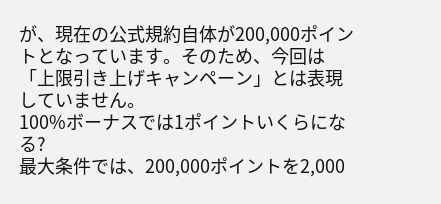が、現在の公式規約自体が200,000ポイントとなっています。そのため、今回は「上限引き上げキャンペーン」とは表現していません。
100%ボーナスでは1ポイントいくらになる?
最大条件では、200,000ポイントを2,000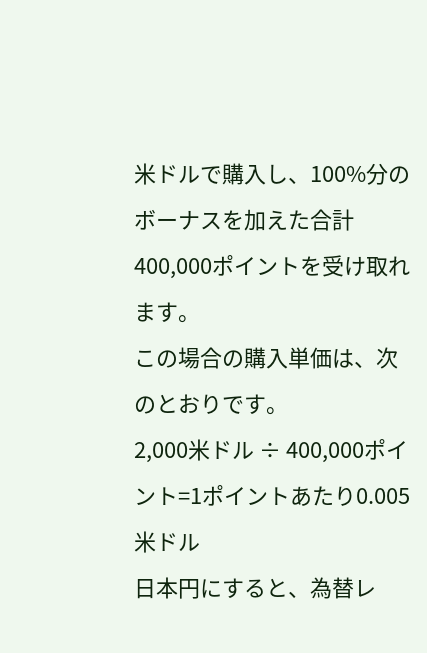米ドルで購入し、100%分のボーナスを加えた合計400,000ポイントを受け取れます。
この場合の購入単価は、次のとおりです。
2,000米ドル ÷ 400,000ポイント=1ポイントあたり0.005米ドル
日本円にすると、為替レ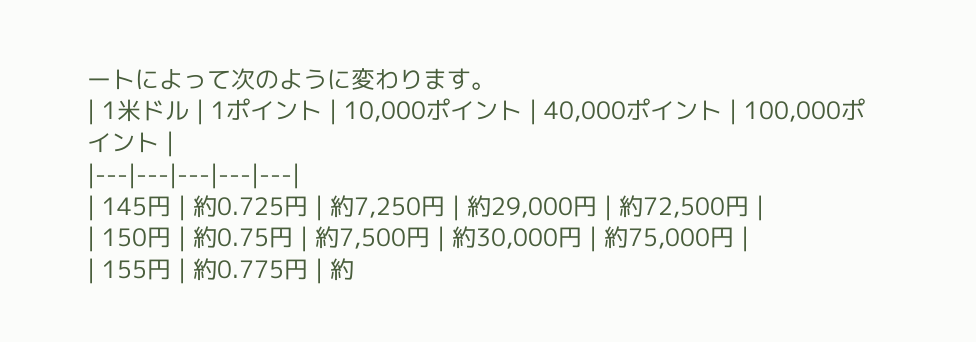ートによって次のように変わります。
| 1米ドル | 1ポイント | 10,000ポイント | 40,000ポイント | 100,000ポイント |
|---|---|---|---|---|
| 145円 | 約0.725円 | 約7,250円 | 約29,000円 | 約72,500円 |
| 150円 | 約0.75円 | 約7,500円 | 約30,000円 | 約75,000円 |
| 155円 | 約0.775円 | 約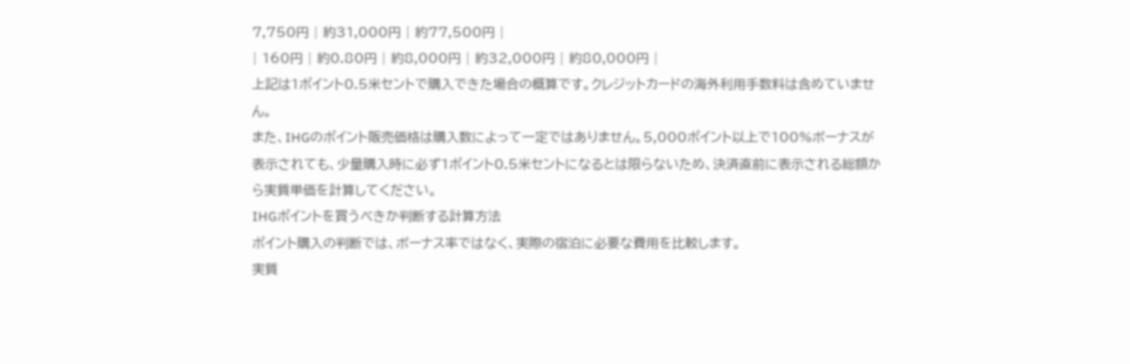7,750円 | 約31,000円 | 約77,500円 |
| 160円 | 約0.80円 | 約8,000円 | 約32,000円 | 約80,000円 |
上記は1ポイント0.5米セントで購入できた場合の概算です。クレジットカードの海外利用手数料は含めていません。
また、IHGのポイント販売価格は購入数によって一定ではありません。5,000ポイント以上で100%ボーナスが表示されても、少量購入時に必ず1ポイント0.5米セントになるとは限らないため、決済直前に表示される総額から実質単価を計算してください。
IHGポイントを買うべきか判断する計算方法
ポイント購入の判断では、ボーナス率ではなく、実際の宿泊に必要な費用を比較します。
実質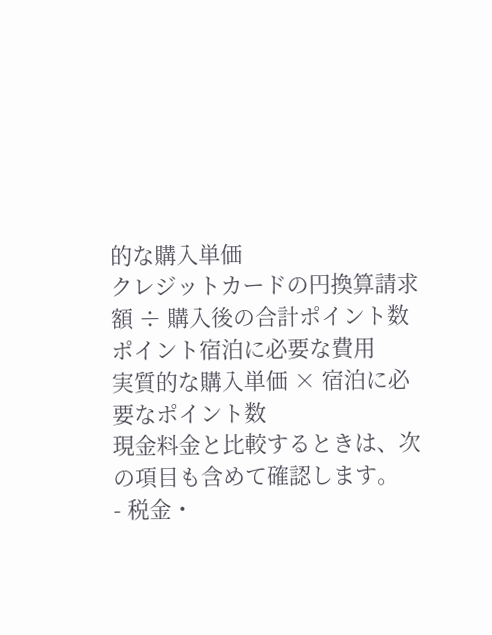的な購入単価
クレジットカードの円換算請求額 ÷ 購入後の合計ポイント数
ポイント宿泊に必要な費用
実質的な購入単価 × 宿泊に必要なポイント数
現金料金と比較するときは、次の項目も含めて確認します。
- 税金・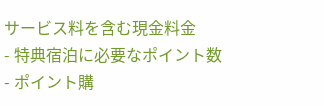サービス料を含む現金料金
- 特典宿泊に必要なポイント数
- ポイント購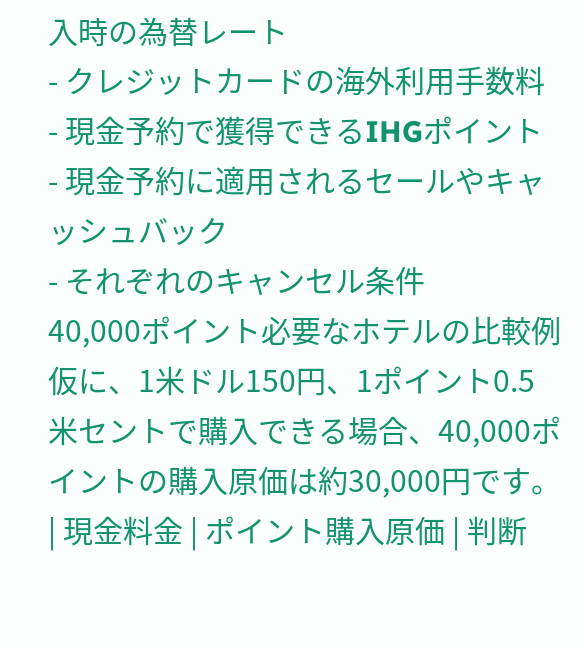入時の為替レート
- クレジットカードの海外利用手数料
- 現金予約で獲得できるIHGポイント
- 現金予約に適用されるセールやキャッシュバック
- それぞれのキャンセル条件
40,000ポイント必要なホテルの比較例
仮に、1米ドル150円、1ポイント0.5米セントで購入できる場合、40,000ポイントの購入原価は約30,000円です。
| 現金料金 | ポイント購入原価 | 判断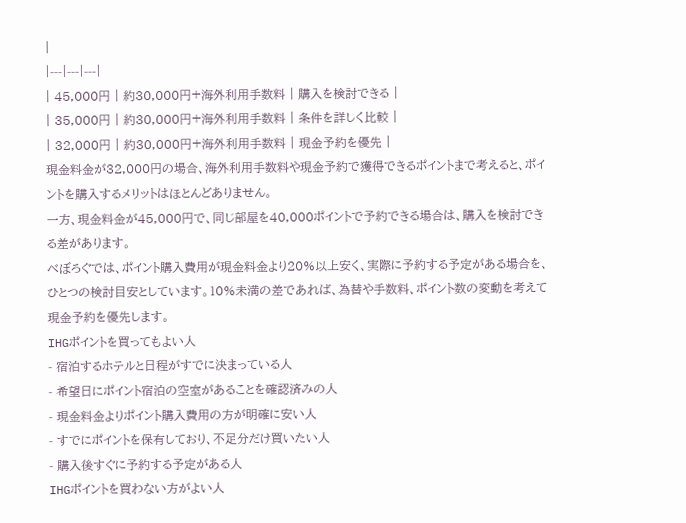|
|---|---|---|
| 45,000円 | 約30,000円+海外利用手数料 | 購入を検討できる |
| 35,000円 | 約30,000円+海外利用手数料 | 条件を詳しく比較 |
| 32,000円 | 約30,000円+海外利用手数料 | 現金予約を優先 |
現金料金が32,000円の場合、海外利用手数料や現金予約で獲得できるポイントまで考えると、ポイントを購入するメリットはほとんどありません。
一方、現金料金が45,000円で、同じ部屋を40,000ポイントで予約できる場合は、購入を検討できる差があります。
べぼろぐでは、ポイント購入費用が現金料金より20%以上安く、実際に予約する予定がある場合を、ひとつの検討目安としています。10%未満の差であれば、為替や手数料、ポイント数の変動を考えて現金予約を優先します。
IHGポイントを買ってもよい人
- 宿泊するホテルと日程がすでに決まっている人
- 希望日にポイント宿泊の空室があることを確認済みの人
- 現金料金よりポイント購入費用の方が明確に安い人
- すでにポイントを保有しており、不足分だけ買いたい人
- 購入後すぐに予約する予定がある人
IHGポイントを買わない方がよい人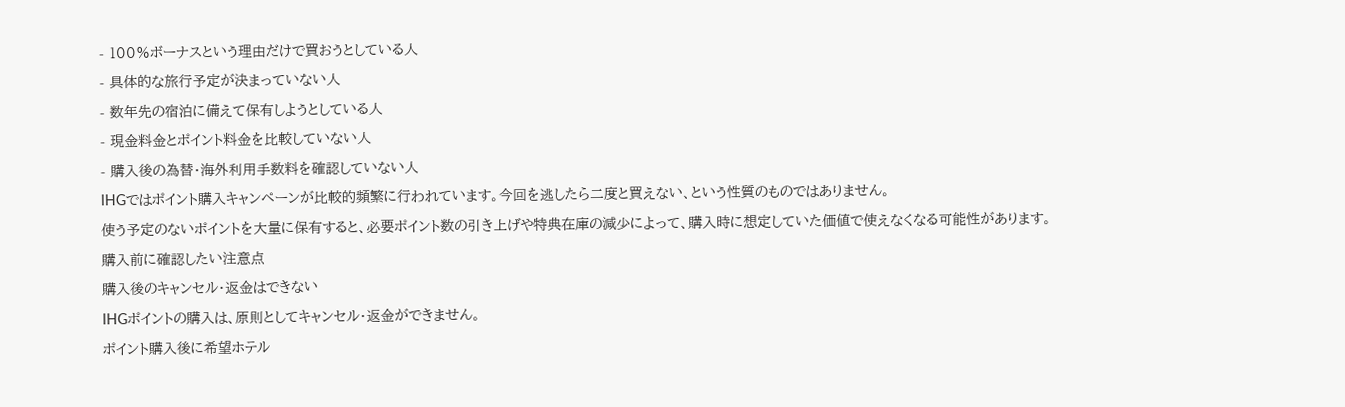- 100%ボーナスという理由だけで買おうとしている人
- 具体的な旅行予定が決まっていない人
- 数年先の宿泊に備えて保有しようとしている人
- 現金料金とポイント料金を比較していない人
- 購入後の為替・海外利用手数料を確認していない人
IHGではポイント購入キャンペーンが比較的頻繁に行われています。今回を逃したら二度と買えない、という性質のものではありません。
使う予定のないポイントを大量に保有すると、必要ポイント数の引き上げや特典在庫の減少によって、購入時に想定していた価値で使えなくなる可能性があります。
購入前に確認したい注意点
購入後のキャンセル・返金はできない
IHGポイントの購入は、原則としてキャンセル・返金ができません。
ポイント購入後に希望ホテル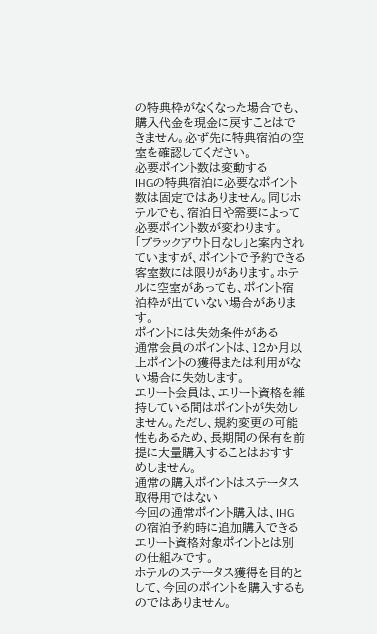の特典枠がなくなった場合でも、購入代金を現金に戻すことはできません。必ず先に特典宿泊の空室を確認してください。
必要ポイント数は変動する
IHGの特典宿泊に必要なポイント数は固定ではありません。同じホテルでも、宿泊日や需要によって必要ポイント数が変わります。
「ブラックアウト日なし」と案内されていますが、ポイントで予約できる客室数には限りがあります。ホテルに空室があっても、ポイント宿泊枠が出ていない場合があります。
ポイントには失効条件がある
通常会員のポイントは、12か月以上ポイントの獲得または利用がない場合に失効します。
エリート会員は、エリート資格を維持している間はポイントが失効しません。ただし、規約変更の可能性もあるため、長期間の保有を前提に大量購入することはおすすめしません。
通常の購入ポイントはステータス取得用ではない
今回の通常ポイント購入は、IHGの宿泊予約時に追加購入できるエリート資格対象ポイントとは別の仕組みです。
ホテルのステータス獲得を目的として、今回のポイントを購入するものではありません。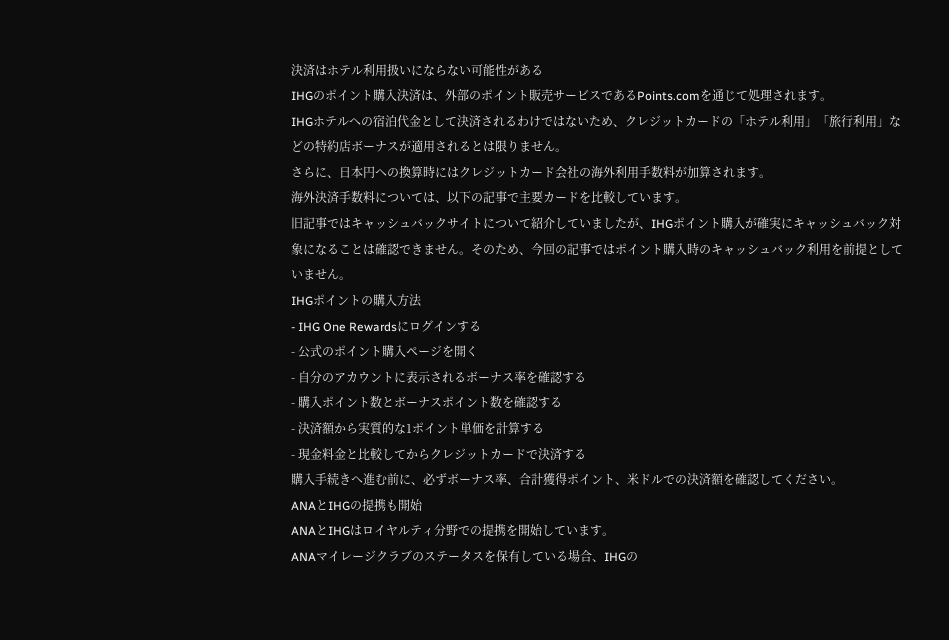決済はホテル利用扱いにならない可能性がある
IHGのポイント購入決済は、外部のポイント販売サービスであるPoints.comを通じて処理されます。
IHGホテルへの宿泊代金として決済されるわけではないため、クレジットカードの「ホテル利用」「旅行利用」などの特約店ボーナスが適用されるとは限りません。
さらに、日本円への換算時にはクレジットカード会社の海外利用手数料が加算されます。
海外決済手数料については、以下の記事で主要カードを比較しています。
旧記事ではキャッシュバックサイトについて紹介していましたが、IHGポイント購入が確実にキャッシュバック対象になることは確認できません。そのため、今回の記事ではポイント購入時のキャッシュバック利用を前提としていません。
IHGポイントの購入方法
- IHG One Rewardsにログインする
- 公式のポイント購入ページを開く
- 自分のアカウントに表示されるボーナス率を確認する
- 購入ポイント数とボーナスポイント数を確認する
- 決済額から実質的な1ポイント単価を計算する
- 現金料金と比較してからクレジットカードで決済する
購入手続きへ進む前に、必ずボーナス率、合計獲得ポイント、米ドルでの決済額を確認してください。
ANAとIHGの提携も開始
ANAとIHGはロイヤルティ分野での提携を開始しています。
ANAマイレージクラブのステータスを保有している場合、IHGの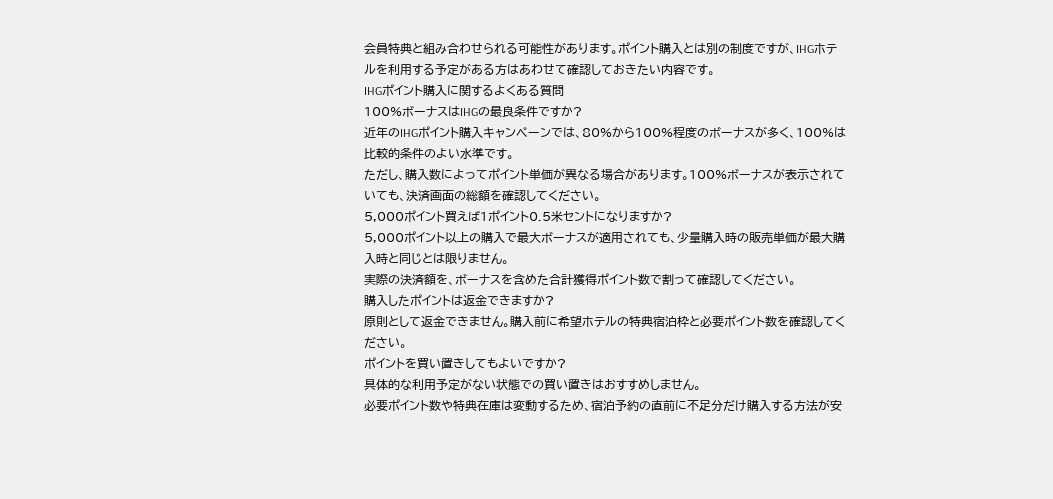会員特典と組み合わせられる可能性があります。ポイント購入とは別の制度ですが、IHGホテルを利用する予定がある方はあわせて確認しておきたい内容です。
IHGポイント購入に関するよくある質問
100%ボーナスはIHGの最良条件ですか?
近年のIHGポイント購入キャンペーンでは、80%から100%程度のボーナスが多く、100%は比較的条件のよい水準です。
ただし、購入数によってポイント単価が異なる場合があります。100%ボーナスが表示されていても、決済画面の総額を確認してください。
5,000ポイント買えば1ポイント0.5米セントになりますか?
5,000ポイント以上の購入で最大ボーナスが適用されても、少量購入時の販売単価が最大購入時と同じとは限りません。
実際の決済額を、ボーナスを含めた合計獲得ポイント数で割って確認してください。
購入したポイントは返金できますか?
原則として返金できません。購入前に希望ホテルの特典宿泊枠と必要ポイント数を確認してください。
ポイントを買い置きしてもよいですか?
具体的な利用予定がない状態での買い置きはおすすめしません。
必要ポイント数や特典在庫は変動するため、宿泊予約の直前に不足分だけ購入する方法が安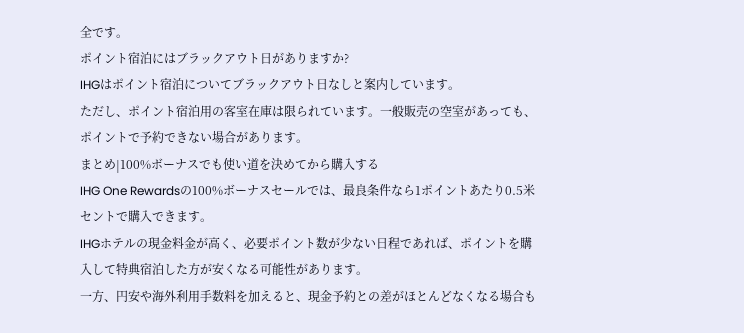全です。
ポイント宿泊にはブラックアウト日がありますか?
IHGはポイント宿泊についてブラックアウト日なしと案内しています。
ただし、ポイント宿泊用の客室在庫は限られています。一般販売の空室があっても、ポイントで予約できない場合があります。
まとめ|100%ボーナスでも使い道を決めてから購入する
IHG One Rewardsの100%ボーナスセールでは、最良条件なら1ポイントあたり0.5米セントで購入できます。
IHGホテルの現金料金が高く、必要ポイント数が少ない日程であれば、ポイントを購入して特典宿泊した方が安くなる可能性があります。
一方、円安や海外利用手数料を加えると、現金予約との差がほとんどなくなる場合も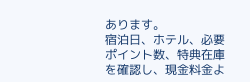あります。
宿泊日、ホテル、必要ポイント数、特典在庫を確認し、現金料金よ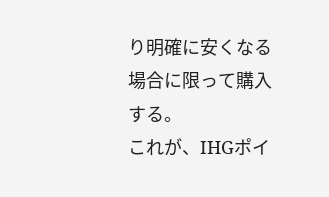り明確に安くなる場合に限って購入する。
これが、IHGポイ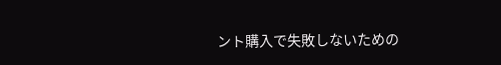ント購入で失敗しないための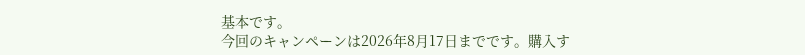基本です。
今回のキャンペーンは2026年8月17日までです。購入す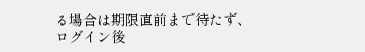る場合は期限直前まで待たず、ログイン後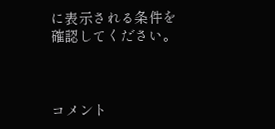に表示される条件を確認してください。



コメント